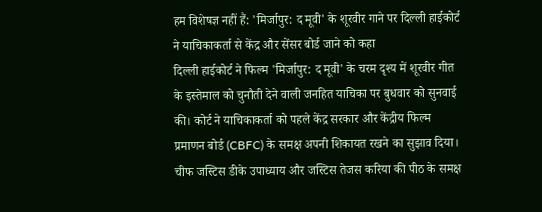हम विशेषज्ञ नहीं हैं: 'मिर्जापुर: द मूवी' के शूरवीर गाने पर दिल्ली हाईकोर्ट ने याचिकाकर्ता से केंद्र और सेंसर बोर्ड जाने को कहा
दिल्ली हाईकोर्ट ने फिल्म 'मिर्जापुर: द मूवी' के चरम दृश्य में शूरवीर गीत के इस्तेमाल को चुनौती देने वाली जनहित याचिका पर बुधवार को सुनवाई की। कोर्ट ने याचिकाकर्ता को पहले केंद्र सरकार और केंद्रीय फिल्म प्रमाणन बोर्ड (CBFC) के समक्ष अपनी शिकायत रखने का सुझाव दिया।
चीफ जस्टिस डीके उपाध्याय और जस्टिस तेजस करिया की पीठ के समक्ष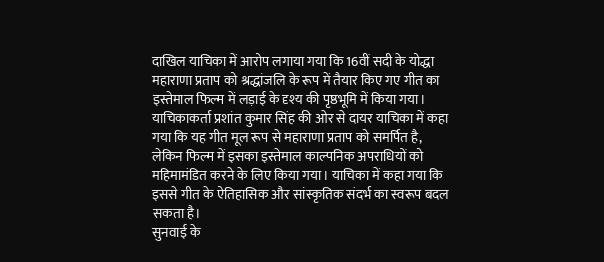दाखिल याचिका में आरोप लगाया गया कि 16वीं सदी के योद्धा महाराणा प्रताप को श्रद्धांजलि के रूप में तैयार किए गए गीत का इस्तेमाल फिल्म में लड़ाई के दृश्य की पृष्ठभूमि में किया गया।
याचिकाकर्ता प्रशांत कुमार सिंह की ओर से दायर याचिका में कहा गया कि यह गीत मूल रूप से महाराणा प्रताप को समर्पित है, लेकिन फिल्म में इसका इस्तेमाल काल्पनिक अपराधियों को महिमामंडित करने के लिए किया गया। याचिका में कहा गया कि इससे गीत के ऐतिहासिक और सांस्कृतिक संदर्भ का स्वरूप बदल सकता है।
सुनवाई के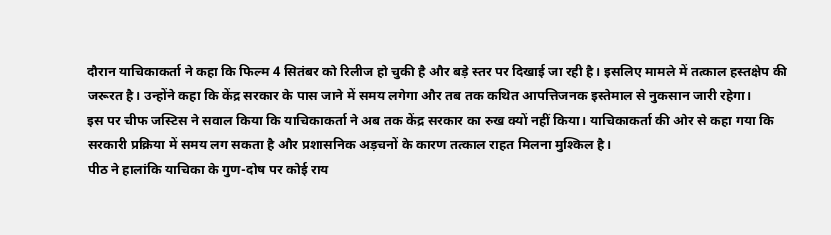दौरान याचिकाकर्ता ने कहा कि फिल्म 4 सितंबर को रिलीज हो चुकी है और बड़े स्तर पर दिखाई जा रही है। इसलिए मामले में तत्काल हस्तक्षेप की जरूरत है। उन्होंने कहा कि केंद्र सरकार के पास जाने में समय लगेगा और तब तक कथित आपत्तिजनक इस्तेमाल से नुकसान जारी रहेगा।
इस पर चीफ जस्टिस ने सवाल किया कि याचिकाकर्ता ने अब तक केंद्र सरकार का रुख क्यों नहीं किया। याचिकाकर्ता की ओर से कहा गया कि सरकारी प्रक्रिया में समय लग सकता है और प्रशासनिक अड़चनों के कारण तत्काल राहत मिलना मुश्किल है।
पीठ ने हालांकि याचिका के गुण-दोष पर कोई राय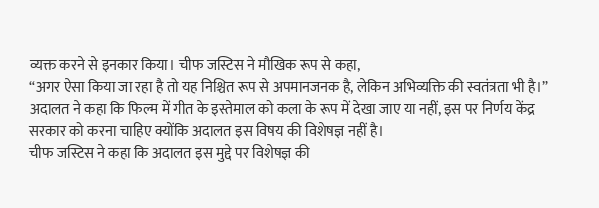व्यक्त करने से इनकार किया। चीफ जस्टिस ने मौखिक रूप से कहा,
“अगर ऐसा किया जा रहा है तो यह निश्चित रूप से अपमानजनक है, लेकिन अभिव्यक्ति की स्वतंत्रता भी है।”
अदालत ने कहा कि फिल्म में गीत के इस्तेमाल को कला के रूप में देखा जाए या नहीं, इस पर निर्णय केंद्र सरकार को करना चाहिए क्योंकि अदालत इस विषय की विशेषज्ञ नहीं है।
चीफ जस्टिस ने कहा कि अदालत इस मुद्दे पर विशेषज्ञ की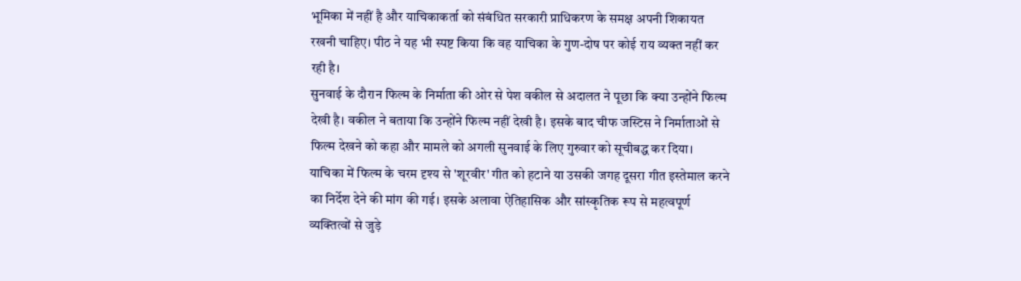भूमिका में नहीं है और याचिकाकर्ता को संबंधित सरकारी प्राधिकरण के समक्ष अपनी शिकायत रखनी चाहिए। पीठ ने यह भी स्पष्ट किया कि वह याचिका के गुण-दोष पर कोई राय व्यक्त नहीं कर रही है।
सुनवाई के दौरान फिल्म के निर्माता की ओर से पेश वकील से अदालत ने पूछा कि क्या उन्होंने फिल्म देखी है। वकील ने बताया कि उन्होंने फिल्म नहीं देखी है। इसके बाद चीफ जस्टिस ने निर्माताओं से फिल्म देखने को कहा और मामले को अगली सुनवाई के लिए गुरुवार को सूचीबद्ध कर दिया।
याचिका में फिल्म के चरम दृश्य से 'शूरवीर' गीत को हटाने या उसकी जगह दूसरा गीत इस्तेमाल करने का निर्देश देने की मांग की गई। इसके अलावा ऐतिहासिक और सांस्कृतिक रूप से महत्वपूर्ण व्यक्तित्वों से जुड़े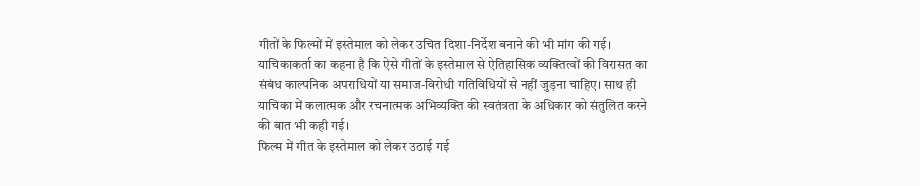गीतों के फिल्मों में इस्तेमाल को लेकर उचित दिशा-निर्देश बनाने की भी मांग की गई।
याचिकाकर्ता का कहना है कि ऐसे गीतों के इस्तेमाल से ऐतिहासिक व्यक्तित्वों की विरासत का संबंध काल्पनिक अपराधियों या समाज-विरोधी गतिविधियों से नहीं जुड़ना चाहिए। साथ ही याचिका में कलात्मक और रचनात्मक अभिव्यक्ति की स्वतंत्रता के अधिकार को संतुलित करने की बात भी कही गई।
फिल्म में गीत के इस्तेमाल को लेकर उठाई गई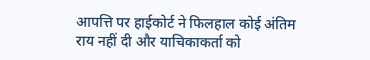आपत्ति पर हाईकोर्ट ने फिलहाल कोई अंतिम राय नहीं दी और याचिकाकर्ता को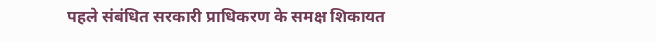पहले संबंधित सरकारी प्राधिकरण के समक्ष शिकायत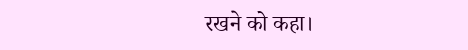रखने को कहा।